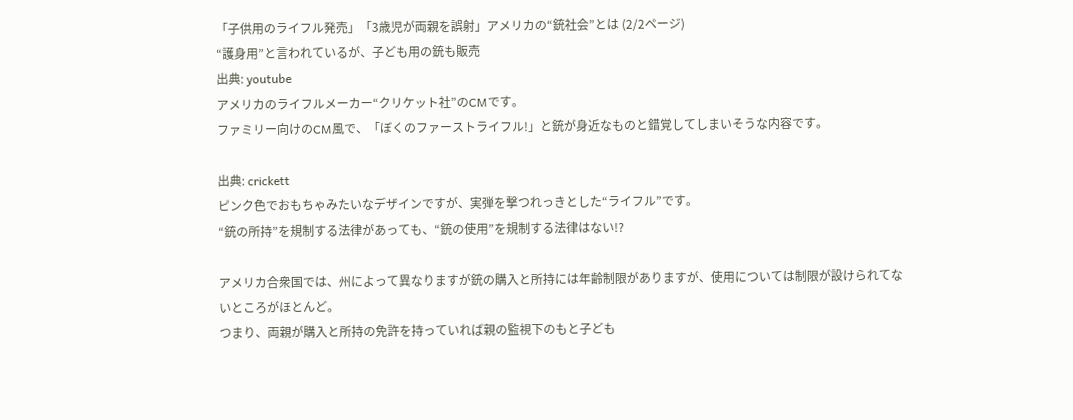「子供用のライフル発売」「3歳児が両親を誤射」アメリカの“銃社会”とは (2/2ページ)
“護身用”と言われているが、子ども用の銃も販売
出典: youtube
アメリカのライフルメーカー“クリケット社”のCMです。
ファミリー向けのCM風で、「ぼくのファーストライフル!」と銃が身近なものと錯覚してしまいそうな内容です。

出典: crickett
ピンク色でおもちゃみたいなデザインですが、実弾を撃つれっきとした“ライフル”です。
“銃の所持”を規制する法律があっても、“銃の使用”を規制する法律はない!?

アメリカ合衆国では、州によって異なりますが銃の購入と所持には年齢制限がありますが、使用については制限が設けられてないところがほとんど。
つまり、両親が購入と所持の免許を持っていれば親の監視下のもと子ども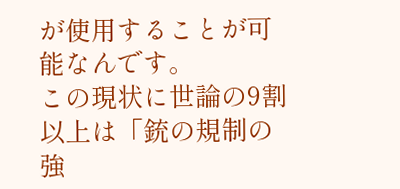が使用することが可能なんです。
この現状に世論の9割以上は「銃の規制の強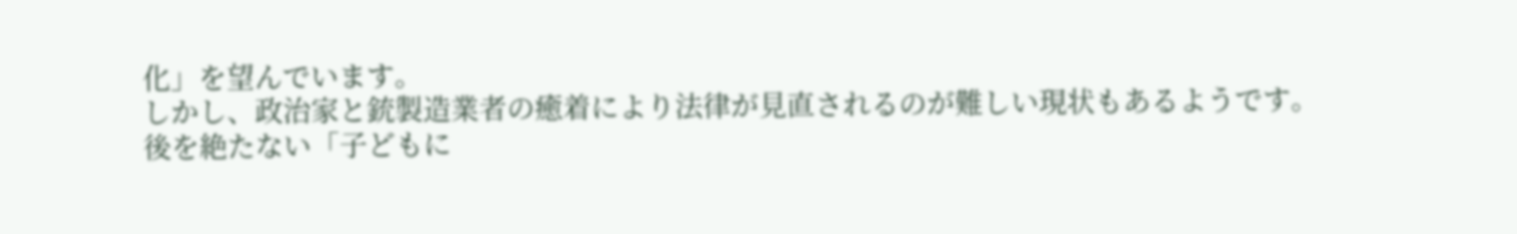化」を望んでいます。
しかし、政治家と銃製造業者の癒着により法律が見直されるのが難しい現状もあるようです。
後を絶たない「子どもに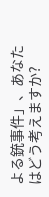よる銃事件」、あなたはどう考えますか?